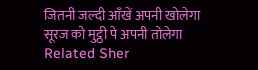जितनी जल्दी आँखें अपनी खोलेगा सूरज को मुट्ठी पे अपनी तोलेगा
Related Sher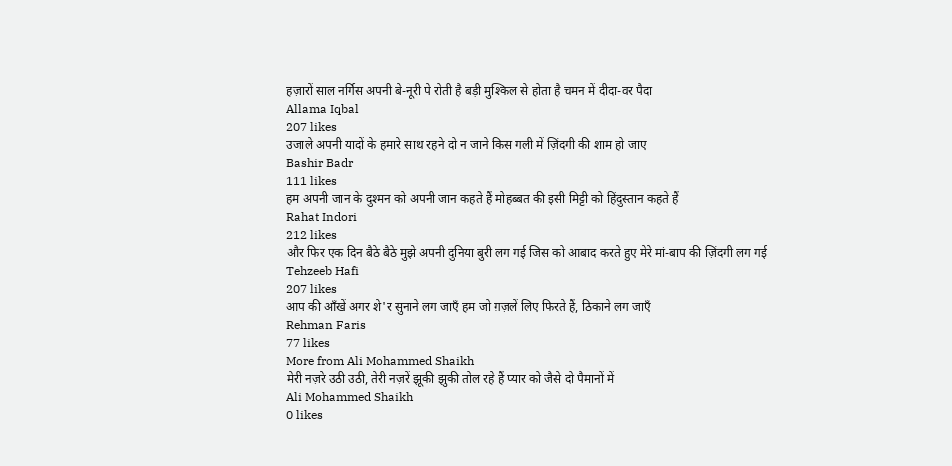हज़ारों साल नर्गिस अपनी बे-नूरी पे रोती है बड़ी मुश्किल से होता है चमन में दीदा-वर पैदा
Allama Iqbal
207 likes
उजाले अपनी यादों के हमारे साथ रहने दो न जाने किस गली में ज़िंदगी की शाम हो जाए
Bashir Badr
111 likes
हम अपनी जान के दुश्मन को अपनी जान कहते हैं मोहब्बत की इसी मिट्टी को हिंदुस्तान कहते हैं
Rahat Indori
212 likes
और फिर एक दिन बैठे बैठे मुझे अपनी दुनिया बुरी लग गई जिस को आबाद करते हुए मेरे मां-बाप की ज़िंदगी लग गई
Tehzeeb Hafi
207 likes
आप की आँखें अगर शे'र सुनाने लग जाएँ हम जो ग़ज़लें लिए फिरते हैं, ठिकाने लग जाएँ
Rehman Faris
77 likes
More from Ali Mohammed Shaikh
मेरी नज़रे उठी उठी, तेरी नज़रें झूकी झुकी तोल रहे हैं प्यार को जैसे दो पैमानों में
Ali Mohammed Shaikh
0 likes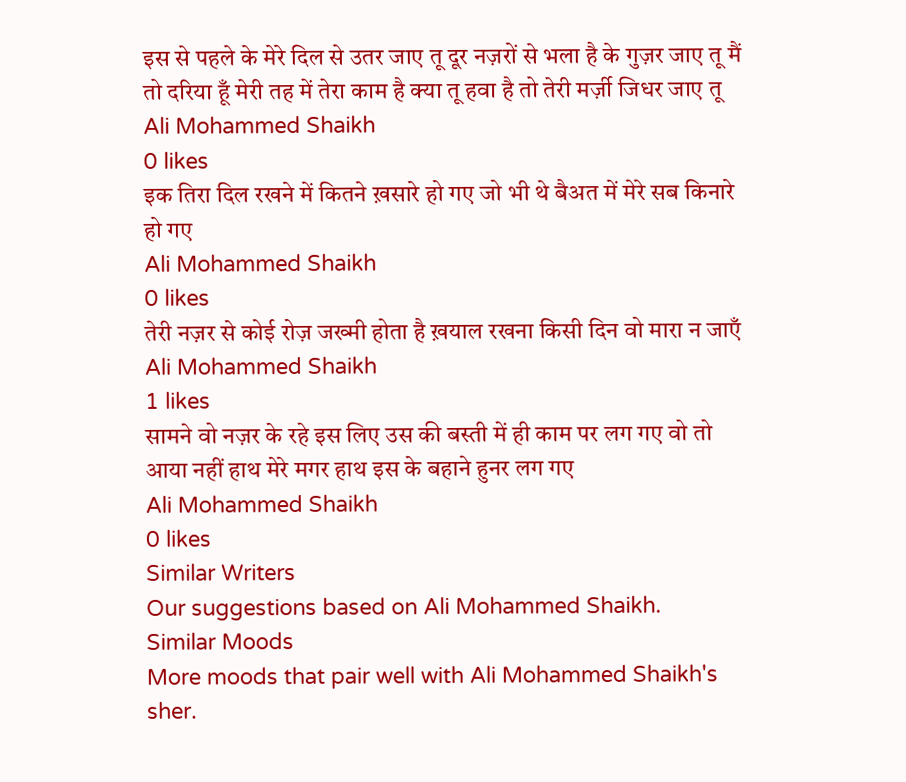इस से पहले के मेरे दिल से उतर जाए तू दूर नज़रों से भला है के गुज़र जाए तू मैं तो दरिया हूँ मेरी तह में तेरा काम है क्या तू हवा है तो तेरी मर्ज़ी जिधर जाए तू
Ali Mohammed Shaikh
0 likes
इक तिरा दिल रखने में कितने ख़सारे हो गए जो भी थे बैअत में मेरे सब किनारे हो गए
Ali Mohammed Shaikh
0 likes
तेरी नज़र से कोई रोज़ जख्मी होता है ख़याल रखना किसी दिन वो मारा न जाएँ
Ali Mohammed Shaikh
1 likes
सामने वो नज़र के रहे इस लिए उस की बस्ती में ही काम पर लग गए वो तो आया नहीं हाथ मेरे मगर हाथ इस के बहाने हुनर लग गए
Ali Mohammed Shaikh
0 likes
Similar Writers
Our suggestions based on Ali Mohammed Shaikh.
Similar Moods
More moods that pair well with Ali Mohammed Shaikh's sher.